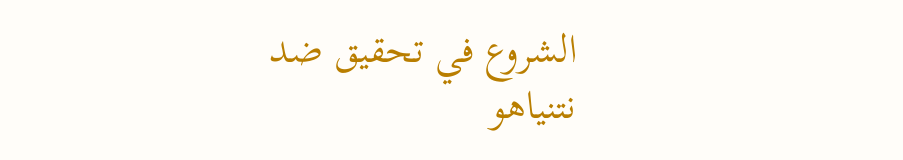الشروع في تحقيق ضد نتنياهو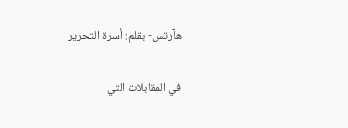هآرتس- بقلم: أسرة التحرير

في المقابلات التي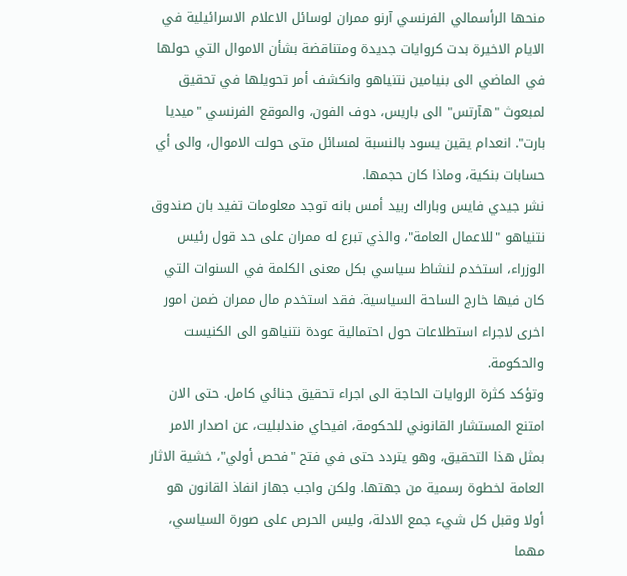منحها الرأسمالي الفرنسي آرنو ممران لوسائل الاعلام الاسرائيلية في الايام الاخيرة بدت كروايات جديدة ومتناقضة بشأن الاموال التي حولها في الماضي الى بنيامين نتنياهو وانكشف أمر تحويلها في تحقيق لمبعوث "هآرتس" الى باريس، دوف الفون، والموقع الفرنسي "ميديا بارت". انعدام يقين يسود بالنسبة لمسائل متى حولت الاموال، والى أي حسابات بنكية، وماذا كان حجمها.
نشر جيدي فايس وباراك ربيد أمس بانه توجد معلومات تفيد بان صندوق نتنياهو "للاعمال العامة"، والذي تبرع له ممران على حد قول رئيس الوزراء، استخدم لنشاط سياسي بكل معنى الكلمة في السنوات التي كان فيها خارج الساحة السياسية. فقد استخدم مال ممران ضمن امور اخرى لاجراء استطلاعات حول احتمالية عودة نتنياهو الى الكنيست والحكومة.
وتؤكد كثرة الروايات الحاجة الى اجراء تحقيق جنائي كامل. حتى الان امتنع المستشار القانوني للحكومة، افيحاي مندلبليت، عن اصدار الامر بمثل هذا التحقيق، وهو يتردد حتى في فتح "فحص أولي"، خشية الاثار العامة لخطوة رسمية من جهتها. ولكن واجب جهاز انفاذ القانون هو أولا وقبل كل شيء جمع الادلة، وليس الحرص على صورة السياسي، مهما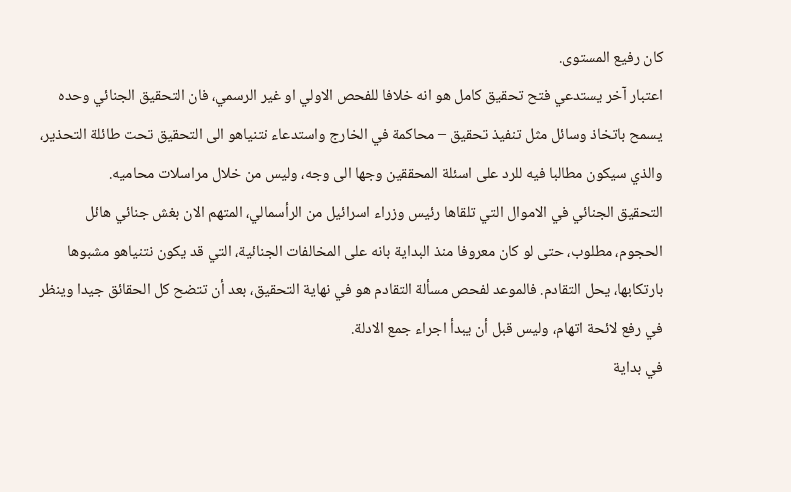كان رفيع المستوى.
اعتبار آخر يستدعي فتح تحقيق كامل هو انه خلافا للفحص الاولي او غير الرسمي، فان التحقيق الجنائي وحده يسمح باتخاذ وسائل مثل تنفيذ تحقيق – محاكمة في الخارج واستدعاء نتنياهو الى التحقيق تحت طائلة التحذير، والذي سيكون مطالبا فيه للرد على اسئلة المحققين وجها الى وجه، وليس من خلال مراسلات محاميه.
التحقيق الجنائي في الاموال التي تلقاها رئيس وزراء اسرائيل من الرأسمالي، المتهم الان بغش جنائي هائل الحجوم، مطلوب، حتى لو كان معروفا منذ البداية بانه على المخالفات الجنائية، التي قد يكون نتنياهو مشبوها بارتكابها، يحل التقادم. فالموعد لفحص مسألة التقادم هو في نهاية التحقيق، بعد أن تتضح كل الحقائق جيدا وينظر في رفع لائحة اتهام، وليس قبل أن يبدأ اجراء جمع الادلة.
في بداية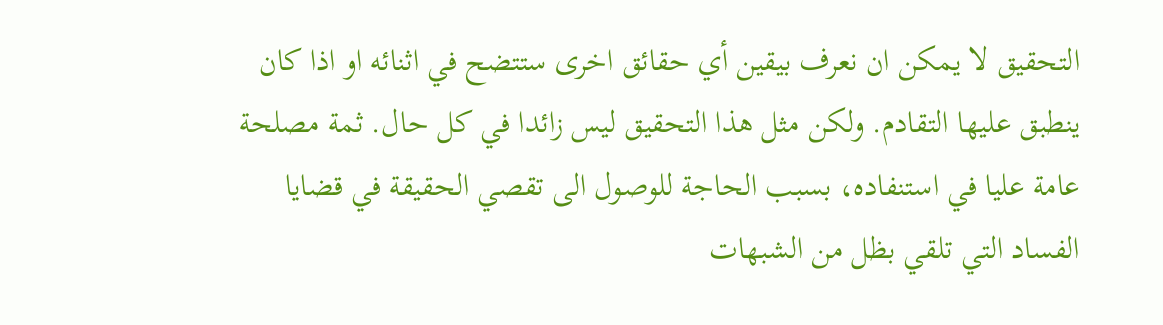التحقيق لا يمكن ان نعرف بيقين أي حقائق اخرى ستتضح في اثنائه او اذا كان ينطبق عليها التقادم. ولكن مثل هذا التحقيق ليس زائدا في كل حال. ثمة مصلحة عامة عليا في استنفاده، بسبب الحاجة للوصول الى تقصي الحقيقة في قضايا الفساد التي تلقي بظل من الشبهات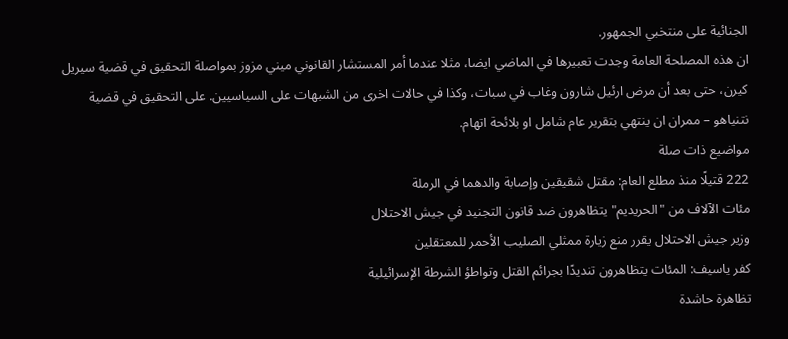الجنائية على منتخبي الجمهور.
ان هذه المصلحة العامة وجدت تعبيرها في الماضي ايضا، مثلا عندما أمر المستشار القانوني ميني مزوز بمواصلة التحقيق في قضية سيريل كيرن، حتى بعد أن مرض ارئيل شارون وغاب في سبات، وكذا في حالات اخرى من الشبهات على السياسيين. على التحقيق في قضية نتنياهو – ممران ان ينتهي بتقرير عام شامل او بلائحة اتهام.
مواضيع ذات صلة
222 قتيلًا منذ مطلع العام: مقتل شقيقين وإصابة والدهما في الرملة
مئات الآلاف من "الحريديم" يتظاهرون ضد قانون التجنيد في جيش الاحتلال
وزير جيش الاحتلال يقرر منع زيارة ممثلي الصليب الأحمر للمعتقلين
كفر ياسيف: المئات يتظاهرون تنديدًا بجرائم القتل وتواطؤ الشرطة الإسرائيلية
تظاهرة حاشدة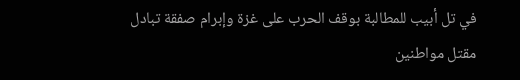في تل أبيب للمطالبة بوقف الحرب على غزة وإبرام صفقة تبادل
مقتل مواطنين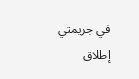في جريمتي إطلاق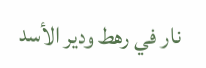نار في رهط ودير الأسد